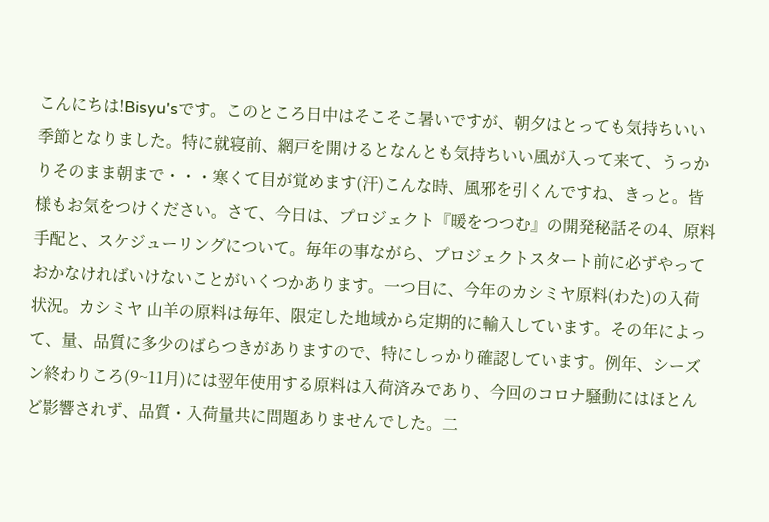こんにちは!Bisyu'sです。このところ日中はそこそこ暑いですが、朝夕はとっても気持ちいい季節となりました。特に就寝前、網戸を開けるとなんとも気持ちいい風が入って来て、うっかりそのまま朝まで・・・寒くて目が覚めます(汗)こんな時、風邪を引くんですね、きっと。皆様もお気をつけください。さて、今日は、プロジェクト『暖をつつむ』の開発秘話その4、原料手配と、スケジューリングについて。毎年の事ながら、プロジェクトスタート前に必ずやっておかなければいけないことがいくつかあります。一つ目に、今年のカシミヤ原料(わた)の入荷状況。カシミヤ 山羊の原料は毎年、限定した地域から定期的に輸入しています。その年によって、量、品質に多少のばらつきがありますので、特にしっかり確認しています。例年、シーズン終わりころ(9~11月)には翌年使用する原料は入荷済みであり、今回のコロナ騒動にはほとんど影響されず、品質・入荷量共に問題ありませんでした。二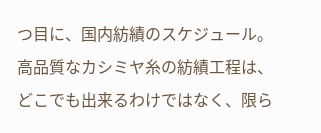つ目に、国内紡績のスケジュール。高品質なカシミヤ糸の紡績工程は、どこでも出来るわけではなく、限ら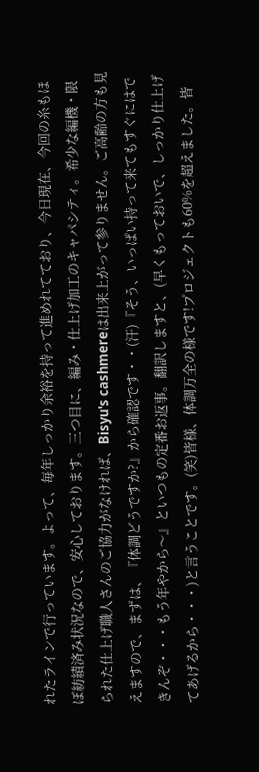れたラインで行っています。よって、毎年しっかり余裕を持って進めれてており、今日現在、今回の糸もほぼ紡績済み状況なので、安心しております。三つ目に、編み・仕上げ加工のキャパシティ。希少な編機・限られた仕上げ職人さんのご協力がなければ、Bisyu's cashmereは出来上がって参りません。ご高齢の方も見えますので、まずは、『体調どうですか?』から確認です・・(汗)『そう、いっぱい持って来てもすぐにはできんぞ・・・もう年やから〜』といつもの定番お返事。翻訳しますと、(早くもっておいで、しっかり仕上げてあげるから・・・)と言うことです。(笑)皆様、体調万全の様です!プロジェクトも60%を超えました。皆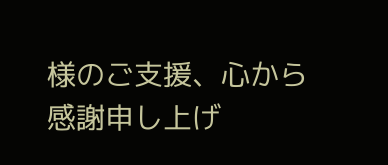様のご支援、心から感謝申し上げ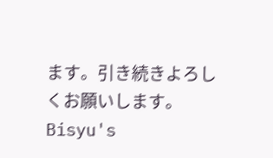ます。引き続きよろしくお願いします。Bisyu's